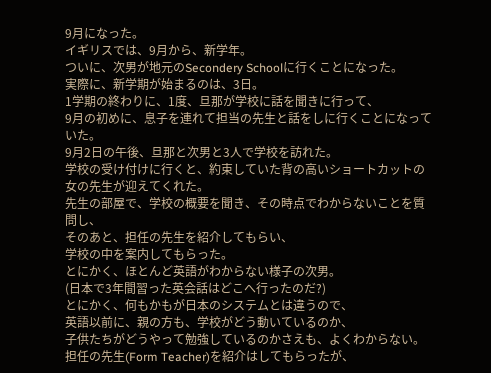9月になった。
イギリスでは、9月から、新学年。
ついに、次男が地元のSecondery Schoolに行くことになった。
実際に、新学期が始まるのは、3日。
1学期の終わりに、1度、旦那が学校に話を聞きに行って、
9月の初めに、息子を連れて担当の先生と話をしに行くことになっていた。
9月2日の午後、旦那と次男と3人で学校を訪れた。
学校の受け付けに行くと、約束していた背の高いショートカットの女の先生が迎えてくれた。
先生の部屋で、学校の概要を聞き、その時点でわからないことを質問し、
そのあと、担任の先生を紹介してもらい、
学校の中を案内してもらった。
とにかく、ほとんど英語がわからない様子の次男。
(日本で3年間習った英会話はどこへ行ったのだ?)
とにかく、何もかもが日本のシステムとは違うので、
英語以前に、親の方も、学校がどう動いているのか、
子供たちがどうやって勉強しているのかさえも、よくわからない。
担任の先生(Form Teacher)を紹介はしてもらったが、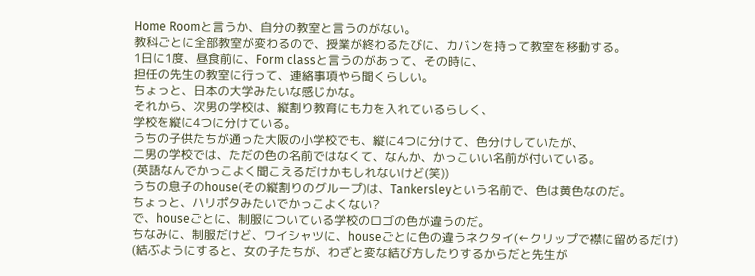Home Roomと言うか、自分の教室と言うのがない。
教科ごとに全部教室が変わるので、授業が終わるたびに、カバンを持って教室を移動する。
1日に1度、昼食前に、Form classと言うのがあって、その時に、
担任の先生の教室に行って、連絡事項やら聞くらしい。
ちょっと、日本の大学みたいな感じかな。
それから、次男の学校は、縦割り教育にも力を入れているらしく、
学校を縦に4つに分けている。
うちの子供たちが通った大阪の小学校でも、縦に4つに分けて、色分けしていたが、
二男の学校では、ただの色の名前ではなくて、なんか、かっこいい名前が付いている。
(英語なんでかっこよく聞こえるだけかもしれないけど(笑))
うちの息子のhouse(その縦割りのグループ)は、Tankersleyという名前で、色は黄色なのだ。
ちょっと、ハリポタみたいでかっこよくない?
で、houseごとに、制服についている学校のロゴの色が違うのだ。
ちなみに、制服だけど、ワイシャツに、houseごとに色の違うネクタイ(←クリップで襟に留めるだけ)
(結ぶようにすると、女の子たちが、わざと変な結び方したりするからだと先生が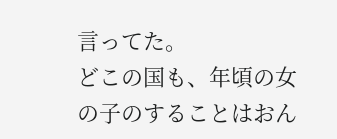言ってた。
どこの国も、年頃の女の子のすることはおん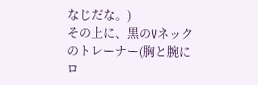なじだな。)
その上に、黒のVネックのトレーナー(胸と腕にロ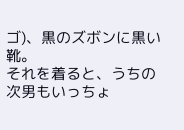ゴ)、黒のズボンに黒い靴。
それを着ると、うちの次男もいっちょ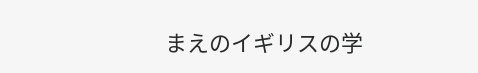まえのイギリスの学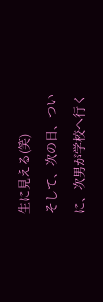生に見える(笑)
そして、次の日、ついに、次男が学校へ行く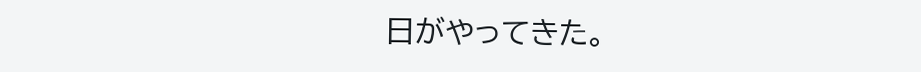日がやってきた。